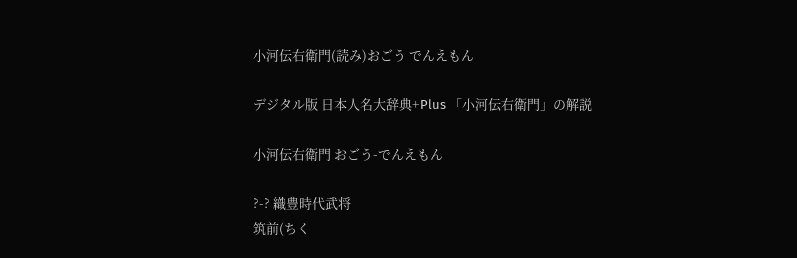小河伝右衛門(読み)おごう でんえもん

デジタル版 日本人名大辞典+Plus 「小河伝右衛門」の解説

小河伝右衛門 おごう-でんえもん

?-? 織豊時代武将
筑前(ちく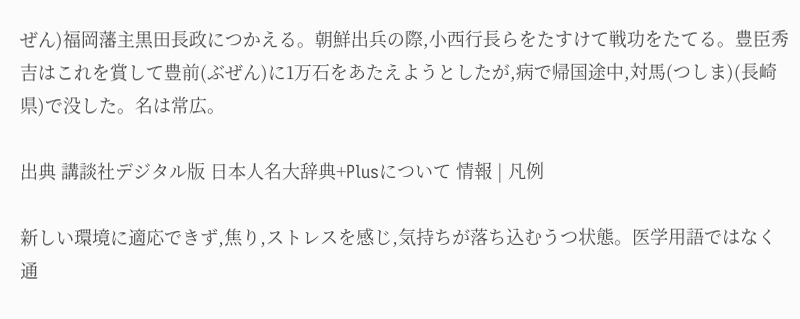ぜん)福岡藩主黒田長政につかえる。朝鮮出兵の際,小西行長らをたすけて戦功をたてる。豊臣秀吉はこれを賞して豊前(ぶぜん)に1万石をあたえようとしたが,病で帰国途中,対馬(つしま)(長崎県)で没した。名は常広。

出典 講談社デジタル版 日本人名大辞典+Plusについて 情報 | 凡例

新しい環境に適応できず,焦り,ストレスを感じ,気持ちが落ち込むうつ状態。医学用語ではなく通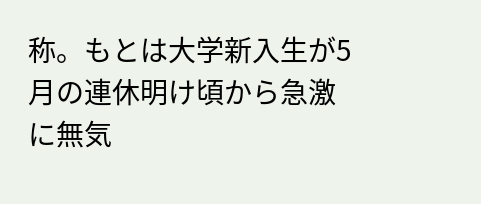称。もとは大学新入生が5月の連休明け頃から急激に無気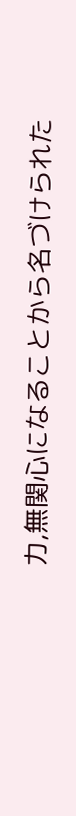力,無関心になることから名づけられた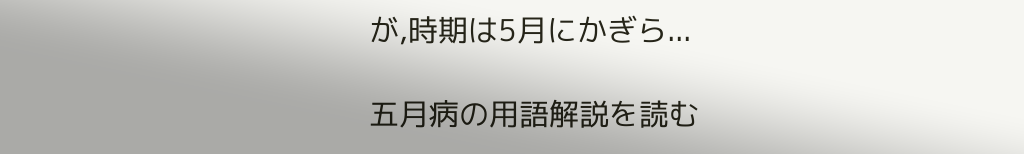が,時期は5月にかぎら...

五月病の用語解説を読む